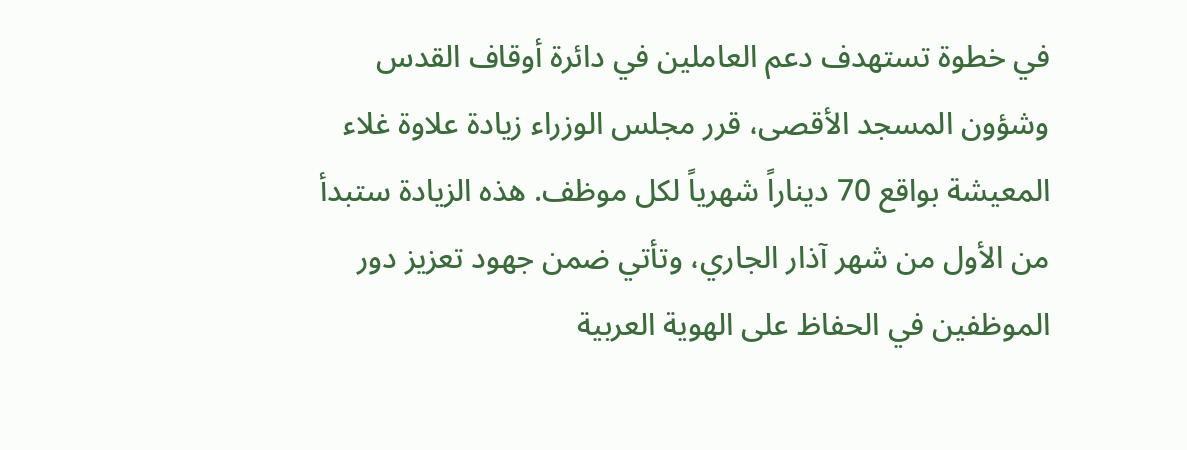في خطوة تستهدف دعم العاملين في دائرة أوقاف القدس وشؤون المسجد الأقصى، قرر مجلس الوزراء زيادة علاوة غلاء المعيشة بواقع 70 ديناراً شهرياً لكل موظف. هذه الزيادة ستبدأ من الأول من شهر آذار الجاري، وتأتي ضمن جهود تعزيز دور الموظفين في الحفاظ على الهوية العربية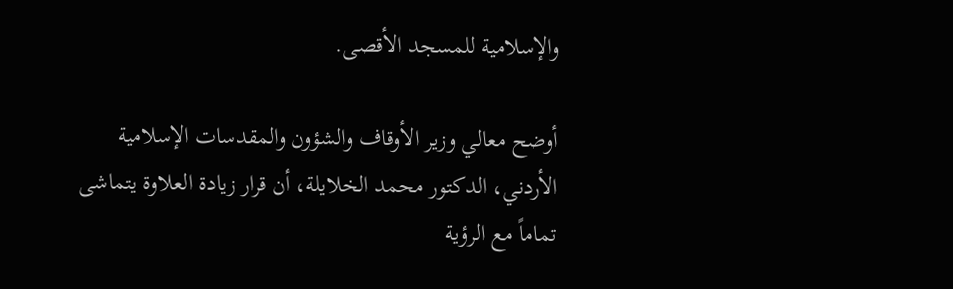والإسلامية للمسجد الأقصى.

أوضح معالي وزير الأوقاف والشؤون والمقدسات الإسلامية الأردني، الدكتور محمد الخلايلة، أن قرار زيادة العلاوة يتماشى تماماً مع الرؤية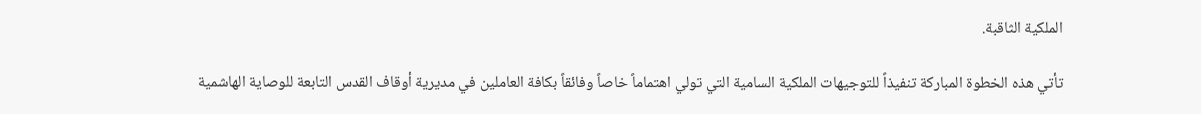الملكية الثاقبة.

تأتي هذه الخطوة المباركة تنفيذاً للتوجيهات الملكية السامية التي تولي اهتماماً خاصاً وفائقاً بكافة العاملين في مديرية أوقاف القدس التابعة للوصاية الهاشمية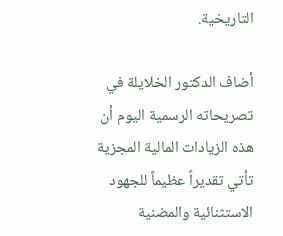التاريخية.

أضاف الدكتور الخلايلة في تصريحاته الرسمية اليوم أن هذه الزيادات المالية المجزية تأتي تقديراً عظيماً للجهود الاستثنائية والمضنية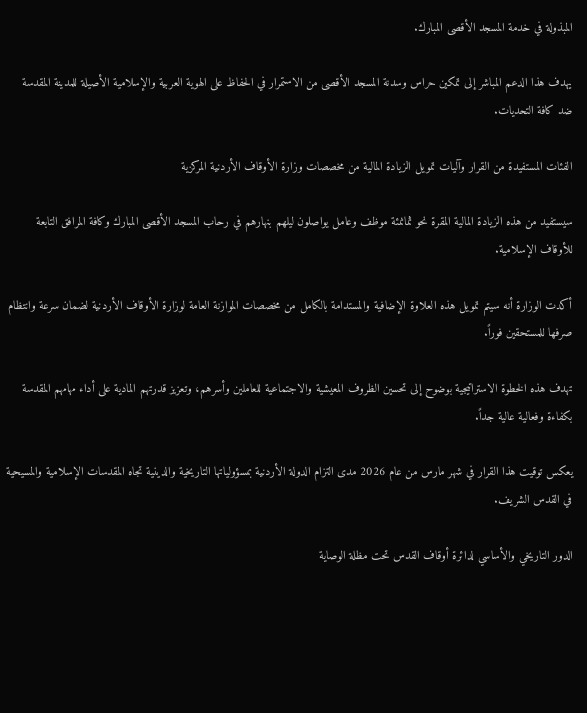المبذولة في خدمة المسجد الأقصى المبارك.

يهدف هذا الدعم المباشر إلى تمكين حراس وسدنة المسجد الأقصى من الاستمرار في الحفاظ على الهوية العربية والإسلامية الأصيلة للمدينة المقدسة ضد كافة التحديات.

الفئات المستفيدة من القرار وآليات تمويل الزيادة المالية من مخصصات وزارة الأوقاف الأردنية المركزية

سيستفيد من هذه الزيادة المالية المقرة نحو ثمانمئة موظف وعامل يواصلون ليلهم بنهارهم في رحاب المسجد الأقصى المبارك وكافة المرافق التابعة للأوقاف الإسلامية.

أكدت الوزارة أنه سيتم تمويل هذه العلاوة الإضافية والمستدامة بالكامل من مخصصات الموازنة العامة لوزارة الأوقاف الأردنية لضمان سرعة وانتظام صرفها للمستحقين فوراً.

تهدف هذه الخطوة الاستراتيجية بوضوح إلى تحسين الظروف المعيشية والاجتماعية للعاملين وأسرهم، وتعزيز قدرتهم المادية على أداء مهامهم المقدسة بكفاءة وفعالية عالية جداً.

يعكس توقيت هذا القرار في شهر مارس من عام 2026 مدى التزام الدولة الأردنية بمسؤولياتها التاريخية والدينية تجاه المقدسات الإسلامية والمسيحية في القدس الشريف.

الدور التاريخي والأساسي لدائرة أوقاف القدس تحت مظلة الوصاية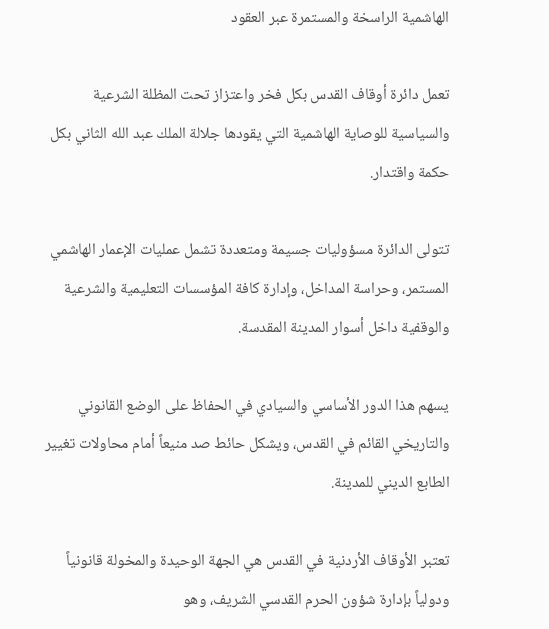الهاشمية الراسخة والمستمرة عبر العقود

تعمل دائرة أوقاف القدس بكل فخر واعتزاز تحت المظلة الشرعية والسياسية للوصاية الهاشمية التي يقودها جلالة الملك عبد الله الثاني بكل حكمة واقتدار.

تتولى الدائرة مسؤوليات جسيمة ومتعددة تشمل عمليات الإعمار الهاشمي المستمر، وحراسة المداخل، وإدارة كافة المؤسسات التعليمية والشرعية والوقفية داخل أسوار المدينة المقدسة.

يسهم هذا الدور الأساسي والسيادي في الحفاظ على الوضع القانوني والتاريخي القائم في القدس، ويشكل حائط صد منيعاً أمام محاولات تغيير الطابع الديني للمدينة.

تعتبر الأوقاف الأردنية في القدس هي الجهة الوحيدة والمخولة قانونياً ودولياً بإدارة شؤون الحرم القدسي الشريف، وهو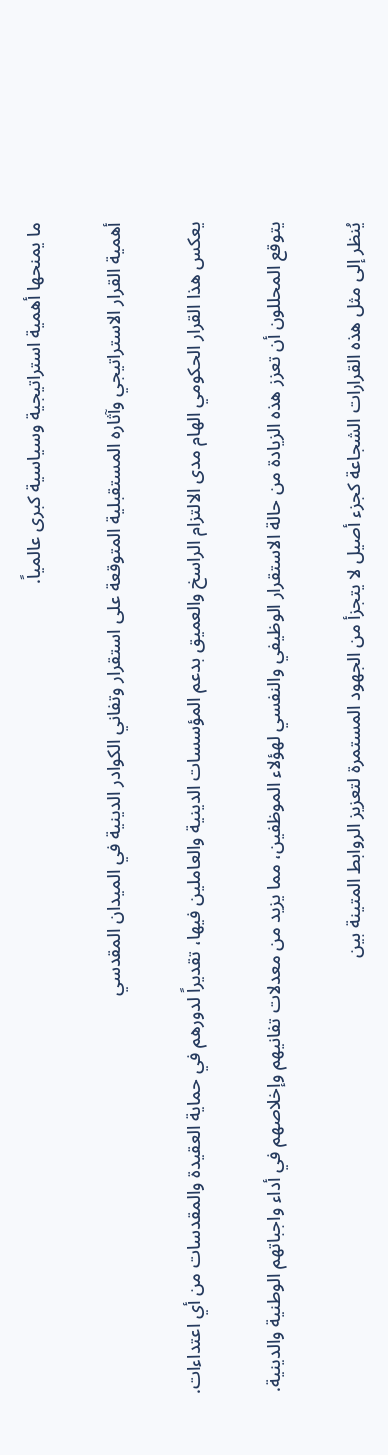ما يمنحها أهمية استراتيجية وسياسية كبرى عالمياً.

أهمية القرار الاستراتيجي وآثاره المستقبلية المتوقعة على استقرار وتفاني الكوادر الدينية في الميدان المقدسي

يعكس هذا القرار الحكومي الهام مدى الالتزام الراسخ والعميق بدعم المؤسسات الدينية والعاملين فيها، تقديراً لدورهم في حماية العقيدة والمقدسات من أي اعتداءات.

يتوقع المحللون أن تعزز هذه الزيادة من حالة الاستقرار الوظيفي والنفسي لهؤلاء الموظفين، مما يزيد من معدلات تفانيهم وإخلاصهم في أداء واجباتهم الوطنية والدينية.

يُنظر إلى مثل هذه القرارات الشجاعة كجزء أصيل لا يتجزأ من الجهود المستمرة لتعزيز الروابط المتينة بين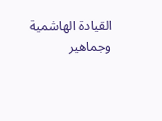القيادة الهاشمية وجماهير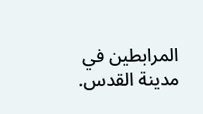المرابطين في مدينة القدس.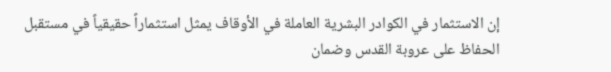إن الاستثمار في الكوادر البشرية العاملة في الأوقاف يمثل استثماراً حقيقياً في مستقبل الحفاظ على عروبة القدس وضمان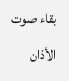بقاء صوت الأذان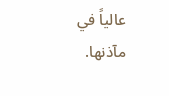عالياً في مآذنها.